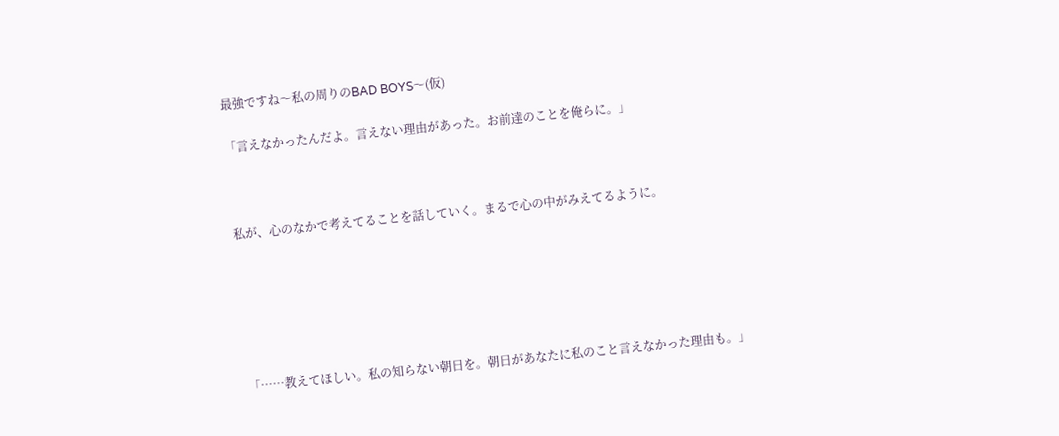最強ですね〜私の周りのBAD BOYS〜(仮)

「言えなかったんだよ。言えない理由があった。お前達のことを俺らに。」



私が、心のなかで考えてることを話していく。まるで心の中がみえてるように。






「……教えてほしい。私の知らない朝日を。朝日があなたに私のこと言えなかった理由も。」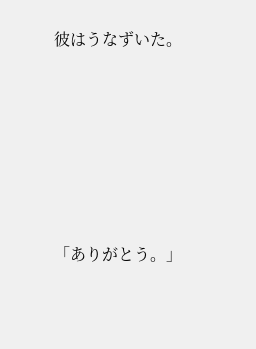彼はうなずいた。






「ありがとう。」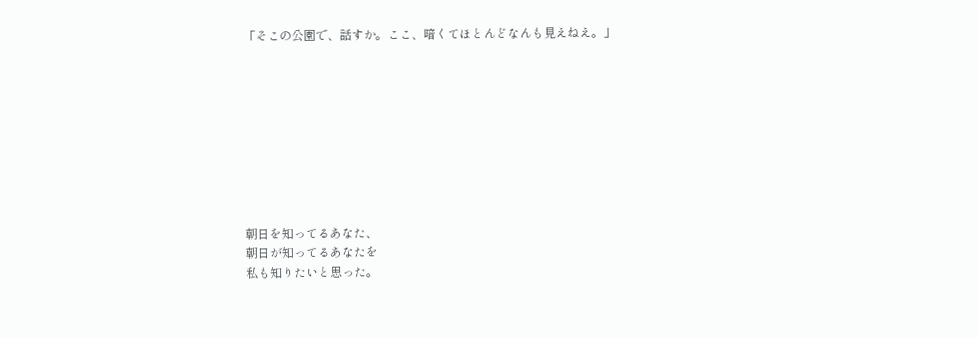「そこの公園で、話すか。ここ、暗くてほとんどなんも見えねえ。」









朝日を知ってるあなた、
朝日が知ってるあなたを
私も知りたいと思った。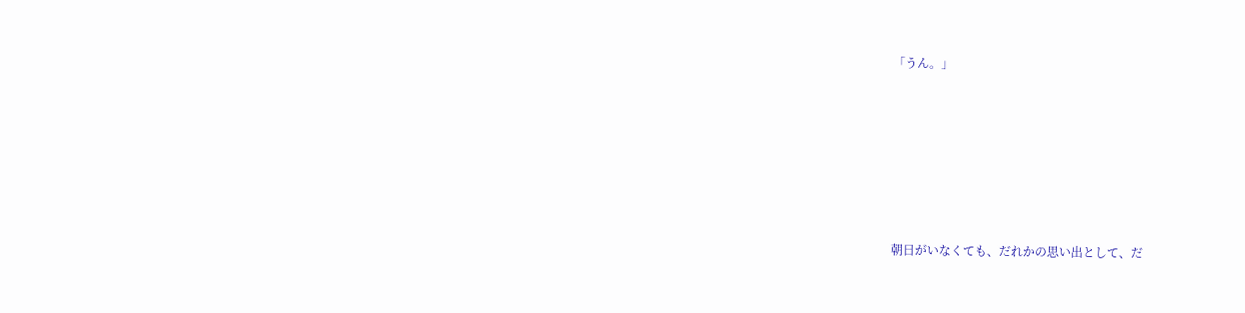「うん。」






朝日がいなくても、だれかの思い出として、だ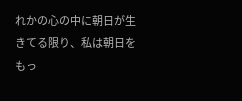れかの心の中に朝日が生きてる限り、私は朝日をもっ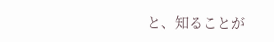と、知ることが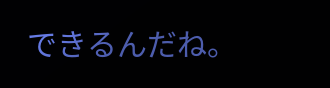できるんだね。